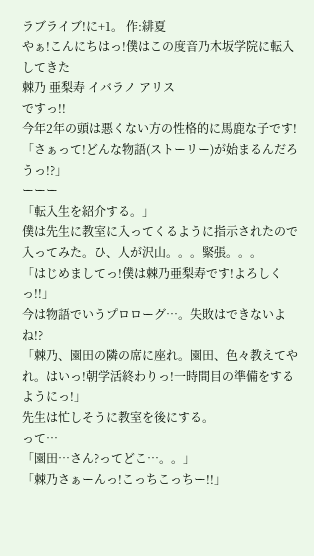ラブライブ!に+1。 作:緋夏
やぁ!こんにちはっ!僕はこの度音乃木坂学院に転入してきた
棘乃 亜梨寿 イバラノ アリス
ですっ!!
今年2年の頭は悪くない方の性格的に馬鹿な子です!
「さぁって!どんな物語(ストーリー)が始まるんだろうっ!?」
ーーー
「転入生を紹介する。」
僕は先生に教室に入ってくるように指示されたので入ってみた。ひ、人が沢山。。。緊張。。。
「はじめましてっ!僕は棘乃亜梨寿です!よろしくっ!!」
今は物語でいうプロローグ…。失敗はできないよね!?
「棘乃、園田の隣の席に座れ。園田、色々教えてやれ。はいっ!朝学活終わりっ!一時間目の準備をするようにっ!」
先生は忙しそうに教室を後にする。
って…
「園田…さん?ってどこ…。。」
「棘乃さぁーんっ!こっちこっちー!!」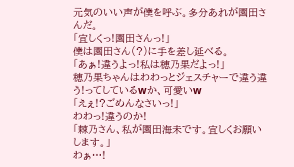元気のいい声が僕を呼ぶ。多分あれが園田さんだ。
「宜しくっ!園田さんっ!」
僕は園田さん(?)に手を差し延べる。
「あぁ!違うよっ!私は穂乃果だよっ!」
穂乃果ちゃんはわわっとジェスチャーで違う違う!ってしているwか、可愛いw
「えぇ!?ごめんなさいっ!」
わわっ!違うのか!
「棘乃さん、私が園田海未です。宜しくお願いします。」
わぁ…!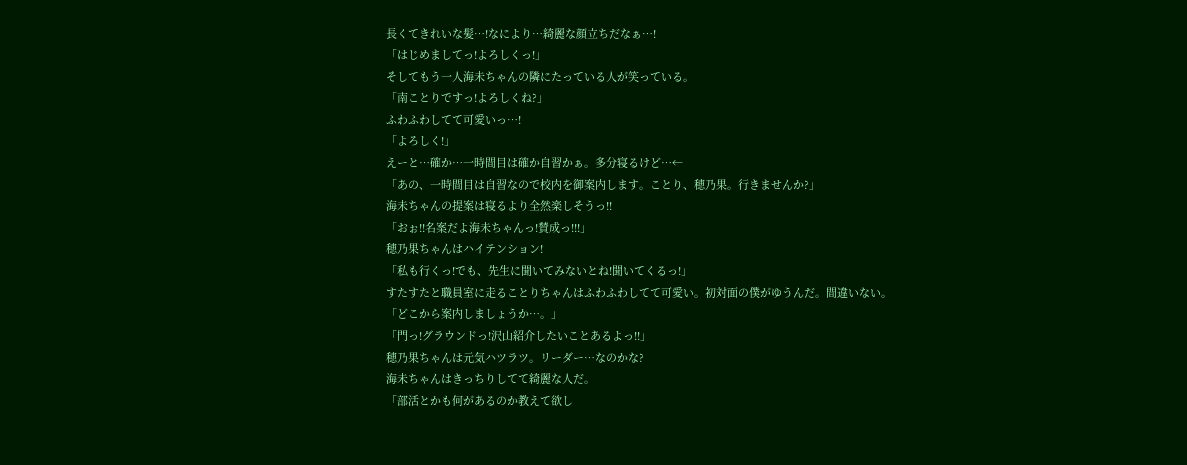長くてきれいな髪…!なにより…綺麗な顔立ちだなぁ…!
「はじめましてっ!よろしくっ!」
そしてもう一人海未ちゃんの隣にたっている人が笑っている。
「南ことりですっ!よろしくね?」
ふわふわしてて可愛いっ…!
「よろしく!」
えーと…確か…一時間目は確か自習かぁ。多分寝るけど…←
「あの、一時間目は自習なので校内を御案内します。ことり、穂乃果。行きませんか?」
海未ちゃんの提案は寝るより全然楽しそうっ!!
「おぉ!!名案だよ海未ちゃんっ!賛成っ!!!」
穂乃果ちゃんはハイテンション!
「私も行くっ!でも、先生に聞いてみないとね!聞いてくるっ!」
すたすたと職員室に走ることりちゃんはふわふわしてて可愛い。初対面の僕がゆうんだ。間違いない。
「どこから案内しましょうか…。」
「門っ!グラウンドっ!沢山紹介したいことあるよっ!!」
穂乃果ちゃんは元気ハツラツ。リーダー…なのかな?
海未ちゃんはきっちりしてて綺麗な人だ。
「部活とかも何があるのか教えて欲し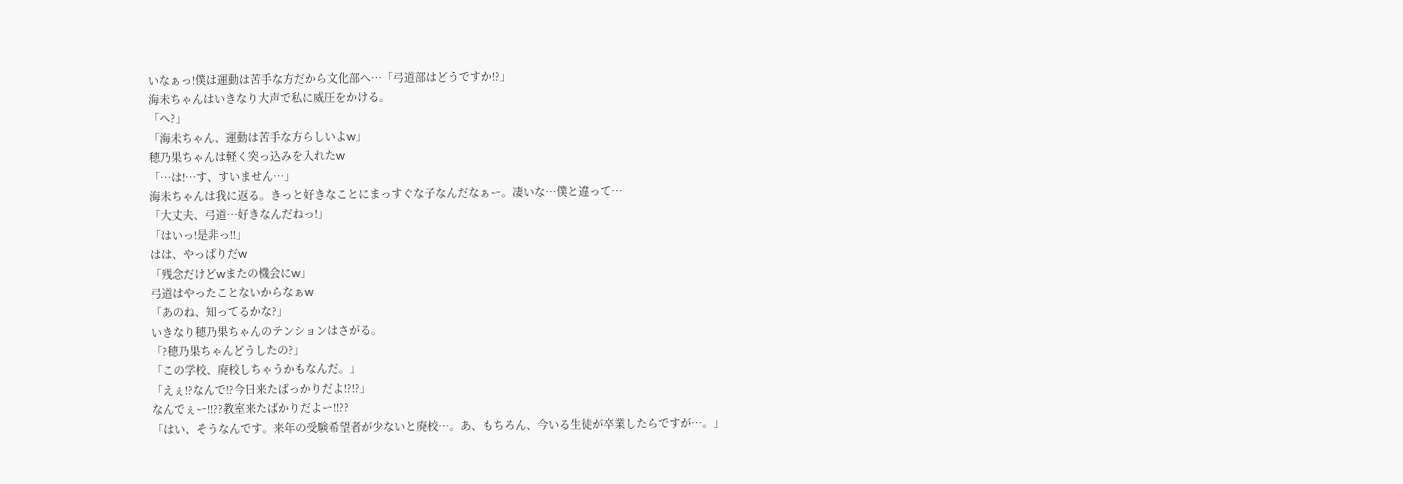いなぁっ!僕は運動は苦手な方だから文化部へ…「弓道部はどうですか!?」
海未ちゃんはいきなり大声で私に威圧をかける。
「へ?」
「海未ちゃん、運動は苦手な方らしいよw」
穂乃果ちゃんは軽く突っ込みを入れたw
「…は!…す、すいません…」
海未ちゃんは我に返る。きっと好きなことにまっすぐな子なんだなぁー。凄いな…僕と違って…
「大丈夫、弓道…好きなんだねっ!」
「はいっ!是非っ!!」
はは、やっぱりだw
「残念だけどwまたの機会にw」
弓道はやったことないからなぁw
「あのね、知ってるかな?」
いきなり穂乃果ちゃんのテンションはさがる。
「?穂乃果ちゃんどうしたの?」
「この学校、廃校しちゃうかもなんだ。」
「えぇ!?なんで!?今日来たばっかりだよ!?!?」
なんでぇー!!??教室来たばかりだよー!!??
「はい、そうなんです。来年の受験希望者が少ないと廃校…。あ、もちろん、今いる生徒が卒業したらですが…。」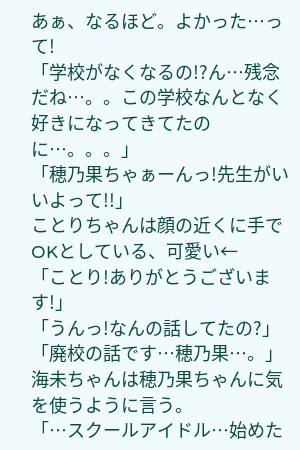あぁ、なるほど。よかった…って!
「学校がなくなるの!?ん…残念だね…。。この学校なんとなく好きになってきてたのに…。。。」
「穂乃果ちゃぁーんっ!先生がいいよって!!」
ことりちゃんは顔の近くに手でOKとしている、可愛い←
「ことり!ありがとうございます!」
「うんっ!なんの話してたの?」
「廃校の話です…穂乃果…。」
海未ちゃんは穂乃果ちゃんに気を使うように言う。
「…スクールアイドル…始めた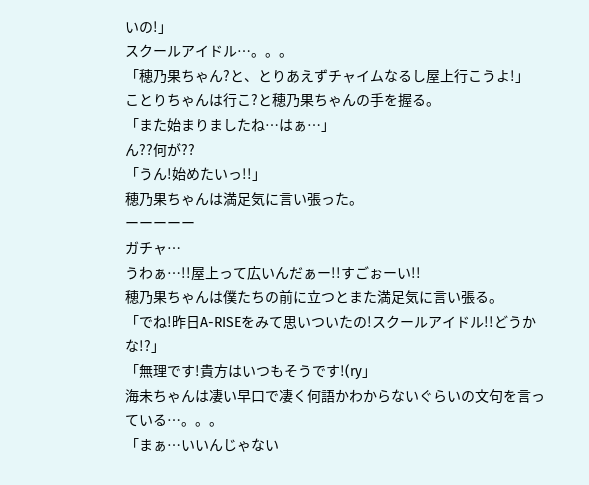いの!」
スクールアイドル…。。。
「穂乃果ちゃん?と、とりあえずチャイムなるし屋上行こうよ!」
ことりちゃんは行こ?と穂乃果ちゃんの手を握る。
「また始まりましたね…はぁ…」
ん??何が??
「うん!始めたいっ!!」
穂乃果ちゃんは満足気に言い張った。
ーーーーー
ガチャ…
うわぁ…!!屋上って広いんだぁー!!すごぉーい!!
穂乃果ちゃんは僕たちの前に立つとまた満足気に言い張る。
「でね!昨日A-RISEをみて思いついたの!スクールアイドル!!どうかな!?」
「無理です!貴方はいつもそうです!(ry」
海未ちゃんは凄い早口で凄く何語かわからないぐらいの文句を言っている…。。。
「まぁ…いいんじゃない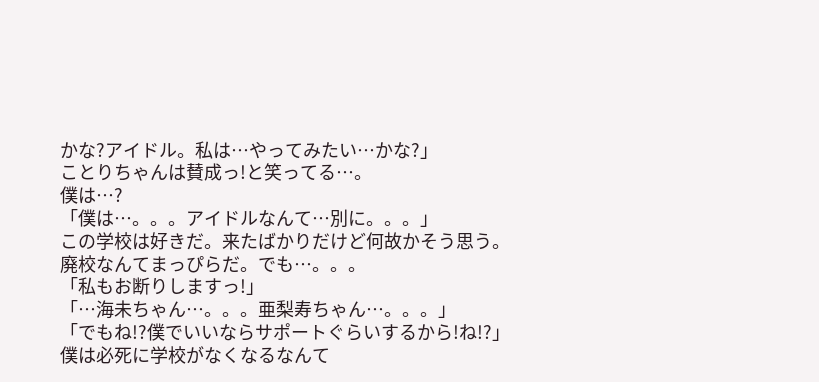かな?アイドル。私は…やってみたい…かな?」
ことりちゃんは賛成っ!と笑ってる…。
僕は…?
「僕は…。。。アイドルなんて…別に。。。」
この学校は好きだ。来たばかりだけど何故かそう思う。廃校なんてまっぴらだ。でも…。。。
「私もお断りしますっ!」
「…海未ちゃん…。。。亜梨寿ちゃん…。。。」
「でもね!?僕でいいならサポートぐらいするから!ね!?」
僕は必死に学校がなくなるなんて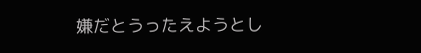嫌だとうったえようとし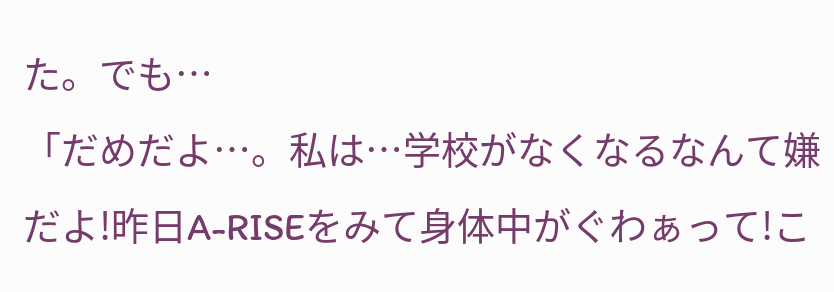た。でも…
「だめだよ…。私は…学校がなくなるなんて嫌だよ!昨日A-RISEをみて身体中がぐわぁって!こ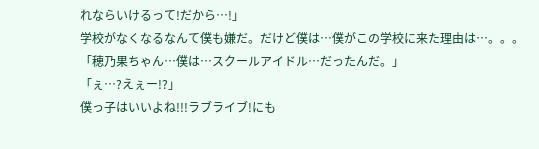れならいけるって!だから…!」
学校がなくなるなんて僕も嫌だ。だけど僕は…僕がこの学校に来た理由は…。。。
「穂乃果ちゃん…僕は…スクールアイドル…だったんだ。」
「ぇ…?えぇー!?」
僕っ子はいいよね!!!ラブライブ!にも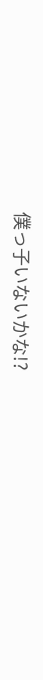僕っ子いないかな!?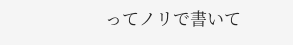ってノリで書いて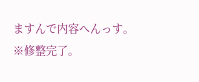ますんで内容へんっす。
※修整完了。